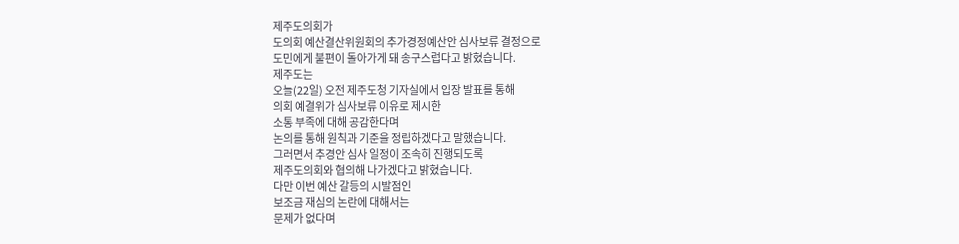제주도의회가
도의회 예산결산위원회의 추가경정예산안 심사보류 결정으로
도민에게 불편이 돌아가게 돼 송구스럽다고 밝혔습니다.
제주도는
오늘(22일) 오전 제주도청 기자실에서 입장 발표를 통해
의회 예결위가 심사보류 이유로 제시한
소통 부족에 대해 공감한다며
논의를 통해 원칙과 기준을 정립하겠다고 말했습니다.
그러면서 추경안 심사 일정이 조속히 진행되도록
제주도의회와 협의해 나가겠다고 밝혔습니다.
다만 이번 예산 갈등의 시발점인
보조금 재심의 논란에 대해서는
문제가 없다며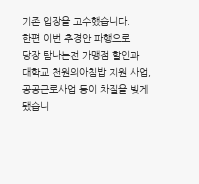기존 입장을 고수했습니다.
한편 이번 추경안 파행으로
당장 탐나는전 가맹점 할인과
대학교 천원의아침밥 지원 사업,
공공근로사업 등이 차질을 빚게 됐습니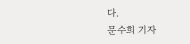다.
문수희 기자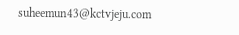suheemun43@kctvjeju.com